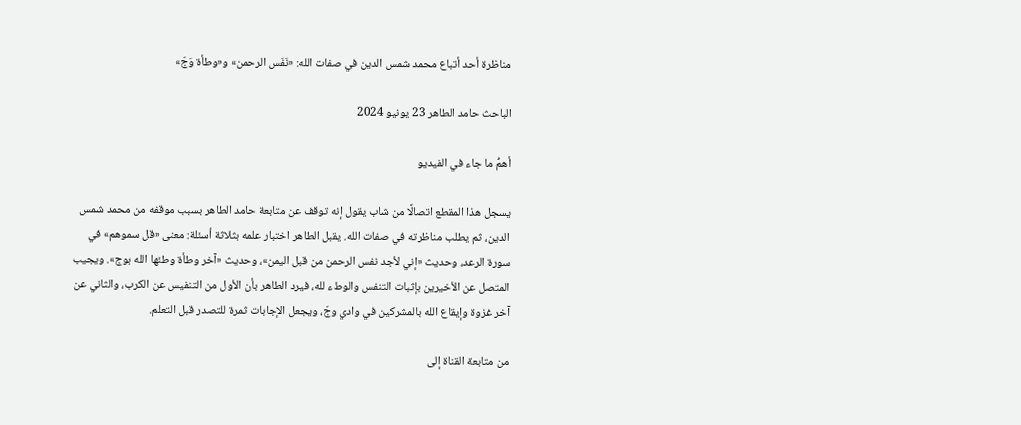مناظرة أحد أتباع محمد شمس الدين في صفات الله: «نَفَس الرحمن» و«وطأة وَجّ»

الباحث حامد الطاهر 23 يونيو 2024

أهمُّ ما جاء في الفيديو

يسجل هذا المقطع اتصالًا من شاب يقول إنه توقف عن متابعة حامد الطاهر بسبب موقفه من محمد شمس الدين، ثم يطلب مناظرته في صفات الله. يقبل الطاهر اختبار علمه بثلاثة أسئلة: معنى «قل سموهم» في سورة الرعد، وحديث «إني لأجد نفس الرحمن من قبل اليمن»، وحديث «آخر وطأة وطئها الله بوج». ويجيب المتصل عن الأخيرين بإثبات التنفس والوطء لله، فيرد الطاهر بأن الأول من التنفيس عن الكرب، والثاني عن آخر غزوة وإيقاع الله بالمشركين في وادي وجّ، ويجعل الإجابات ثمرة للتصدر قبل التعلم.

من متابعة القناة إلى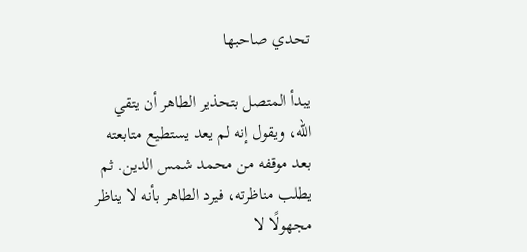تحدي صاحبها

يبدأ المتصل بتحذير الطاهر أن يتقي الله، ويقول إنه لم يعد يستطيع متابعته بعد موقفه من محمد شمس الدين. ثم يطلب مناظرته، فيرد الطاهر بأنه لا يناظر مجهولًا لا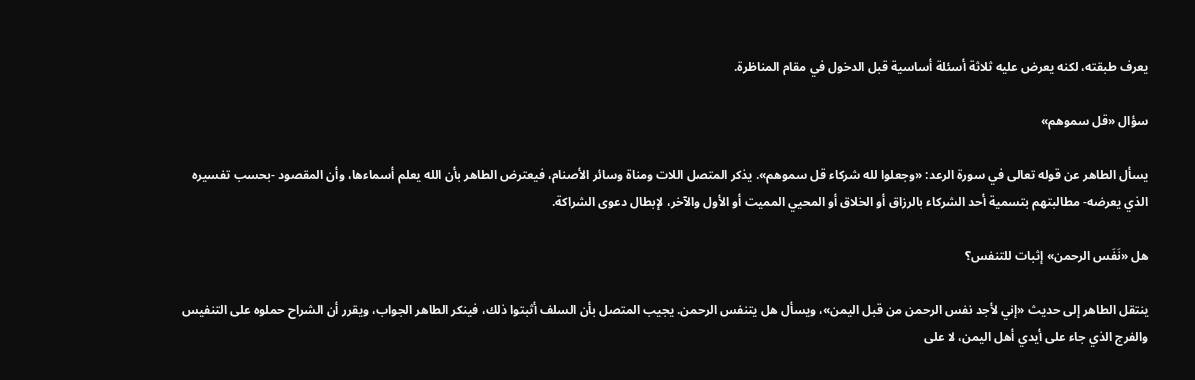يعرف طبقته، لكنه يعرض عليه ثلاثة أسئلة أساسية قبل الدخول في مقام المناظرة.

سؤال «قل سموهم»

يسأل الطاهر عن قوله تعالى في سورة الرعد: «وجعلوا لله شركاء قل سموهم». يذكر المتصل اللات ومناة وسائر الأصنام، فيعترض الطاهر بأن الله يعلم أسماءها، وأن المقصود -بحسب تفسيره الذي يعرضه- مطالبتهم بتسمية أحد الشركاء بالرزاق أو الخلاق أو المحيي المميت أو الأول والآخر، لإبطال دعوى الشراكة.

هل «نَفَس الرحمن» إثبات للتنفس؟

ينتقل الطاهر إلى حديث «إني لأجد نفس الرحمن من قبل اليمن»، ويسأل هل يتنفس الرحمن. يجيب المتصل بأن السلف أثبتوا ذلك، فينكر الطاهر الجواب، ويقرر أن الشراح حملوه على التنفيس والفرج الذي جاء على أيدي أهل اليمن، لا على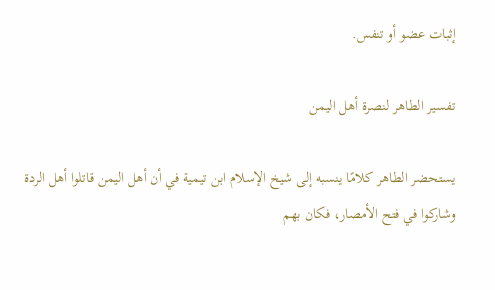إثبات عضو أو تنفس.

تفسير الطاهر لنصرة أهل اليمن

يستحضر الطاهر كلامًا ينسبه إلى شيخ الإسلام ابن تيمية في أن أهل اليمن قاتلوا أهل الردة وشاركوا في فتح الأمصار، فكان بهم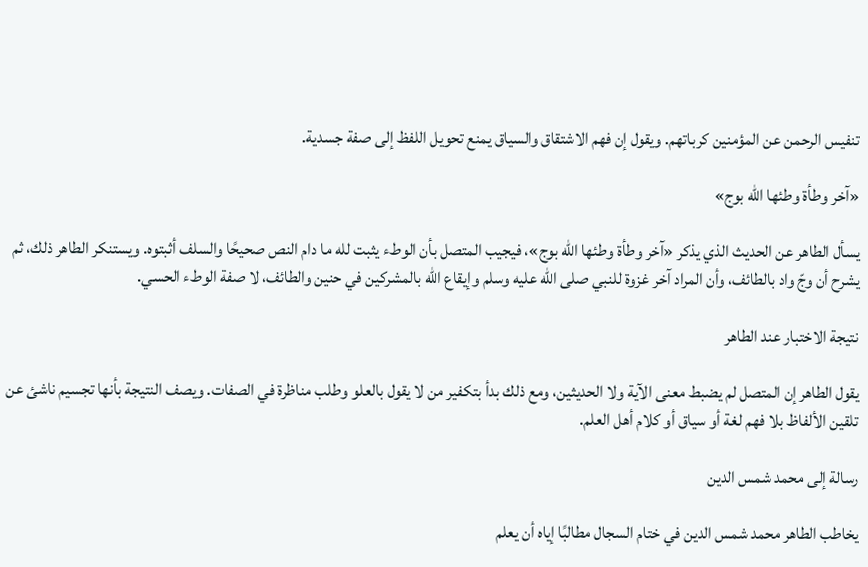تنفيس الرحمن عن المؤمنين كرباتهم. ويقول إن فهم الاشتقاق والسياق يمنع تحويل اللفظ إلى صفة جسدية.

«آخر وطأة وطئها الله بوج»

يسأل الطاهر عن الحديث الذي يذكر «آخر وطأة وطئها الله بوج»، فيجيب المتصل بأن الوطء يثبت لله ما دام النص صحيحًا والسلف أثبتوه. ويستنكر الطاهر ذلك، ثم يشرح أن وجّ واد بالطائف، وأن المراد آخر غزوة للنبي صلى الله عليه وسلم وإيقاع الله بالمشركين في حنين والطائف، لا صفة الوطء الحسي.

نتيجة الاختبار عند الطاهر

يقول الطاهر إن المتصل لم يضبط معنى الآية ولا الحديثين، ومع ذلك بدأ بتكفير من لا يقول بالعلو وطلب مناظرة في الصفات. ويصف النتيجة بأنها تجسيم ناشئ عن تلقين الألفاظ بلا فهم لغة أو سياق أو كلام أهل العلم.

رسالة إلى محمد شمس الدين

يخاطب الطاهر محمد شمس الدين في ختام السجال مطالبًا إياه أن يعلم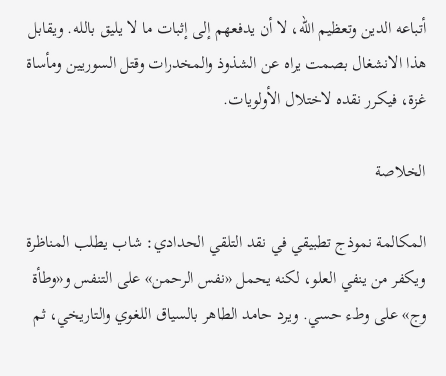أتباعه الدين وتعظيم الله، لا أن يدفعهم إلى إثبات ما لا يليق بالله. ويقابل هذا الانشغال بصمت يراه عن الشذوذ والمخدرات وقتل السوريين ومأساة غزة، فيكرر نقده لاختلال الأولويات.

الخلاصة

المكالمة نموذج تطبيقي في نقد التلقي الحدادي: شاب يطلب المناظرة ويكفر من ينفي العلو، لكنه يحمل «نفس الرحمن» على التنفس و«وطأة وج» على وطء حسي. ويرد حامد الطاهر بالسياق اللغوي والتاريخي، ثم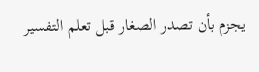يجزم بأن تصدر الصغار قبل تعلم التفسير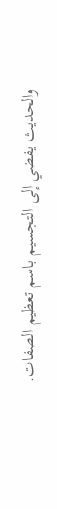والحديث يفضي إلى التجسيم باسم تعظيم الصفات.